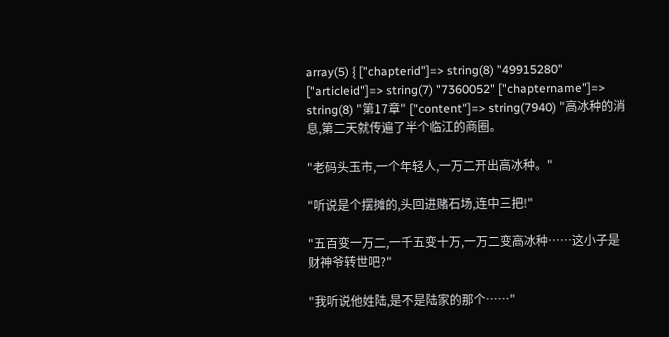array(5) { ["chapterid"]=> string(8) "49915280" ["articleid"]=> string(7) "7360052" ["chaptername"]=> string(8) "第17章" ["content"]=> string(7940) "高冰种的消息,第二天就传遍了半个临江的商圈。

"老码头玉市,一个年轻人,一万二开出高冰种。"

"听说是个摆摊的,头回进赌石场,连中三把!"

"五百变一万二,一千五变十万,一万二变高冰种……这小子是财神爷转世吧?"

"我听说他姓陆,是不是陆家的那个……"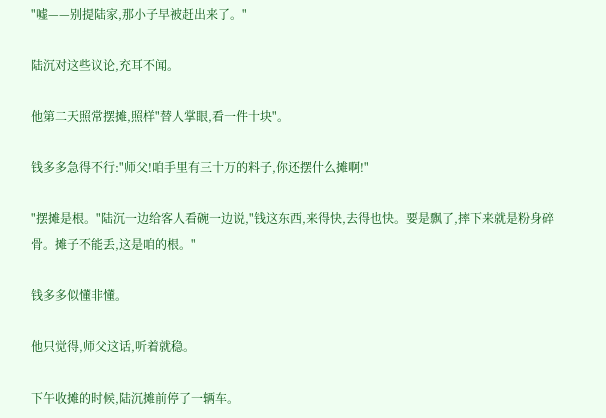"嘘——别提陆家,那小子早被赶出来了。"

陆沉对这些议论,充耳不闻。

他第二天照常摆摊,照样"替人掌眼,看一件十块"。

钱多多急得不行:"师父!咱手里有三十万的料子,你还摆什么摊啊!"

"摆摊是根。"陆沉一边给客人看碗一边说,"钱这东西,来得快,去得也快。要是飘了,摔下来就是粉身碎骨。摊子不能丢,这是咱的根。"

钱多多似懂非懂。

他只觉得,师父这话,听着就稳。

下午收摊的时候,陆沉摊前停了一辆车。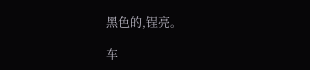黑色的,锃亮。

车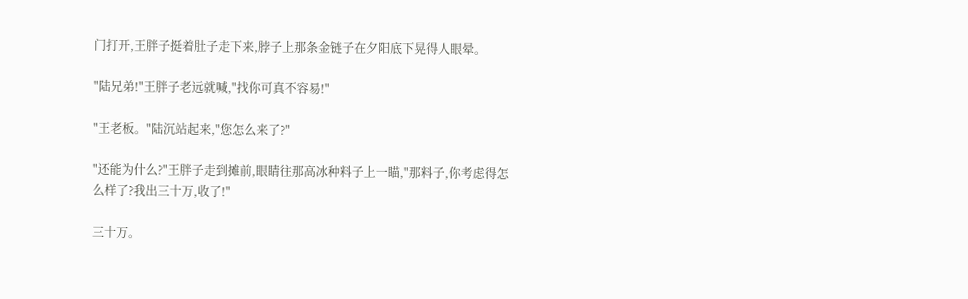门打开,王胖子挺着肚子走下来,脖子上那条金链子在夕阳底下晃得人眼晕。

"陆兄弟!"王胖子老远就喊,"找你可真不容易!"

"王老板。"陆沉站起来,"您怎么来了?"

"还能为什么?"王胖子走到摊前,眼睛往那高冰种料子上一瞄,"那料子,你考虑得怎么样了?我出三十万,收了!"

三十万。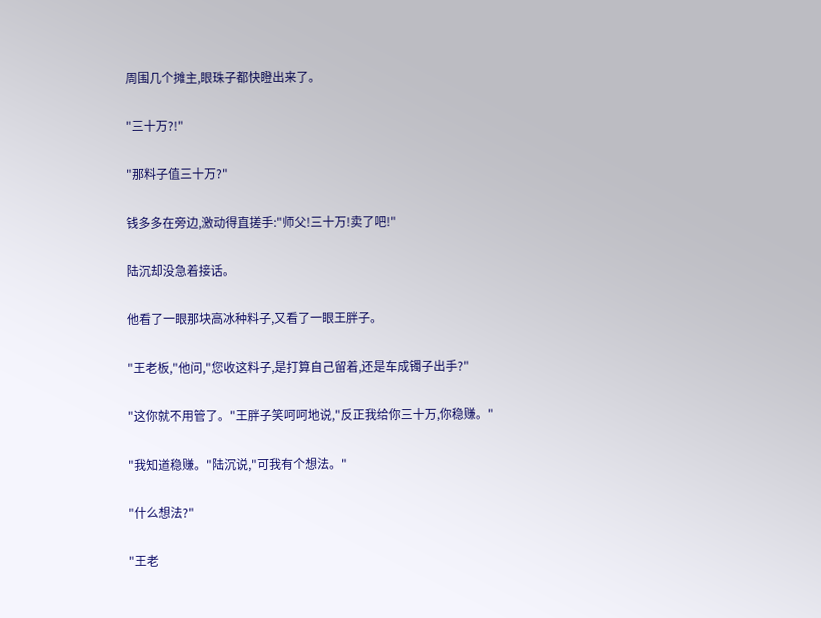周围几个摊主,眼珠子都快瞪出来了。

"三十万?!"

"那料子值三十万?"

钱多多在旁边,激动得直搓手:"师父!三十万!卖了吧!"

陆沉却没急着接话。

他看了一眼那块高冰种料子,又看了一眼王胖子。

"王老板,"他问,"您收这料子,是打算自己留着,还是车成镯子出手?"

"这你就不用管了。"王胖子笑呵呵地说,"反正我给你三十万,你稳赚。"

"我知道稳赚。"陆沉说,"可我有个想法。"

"什么想法?"

"王老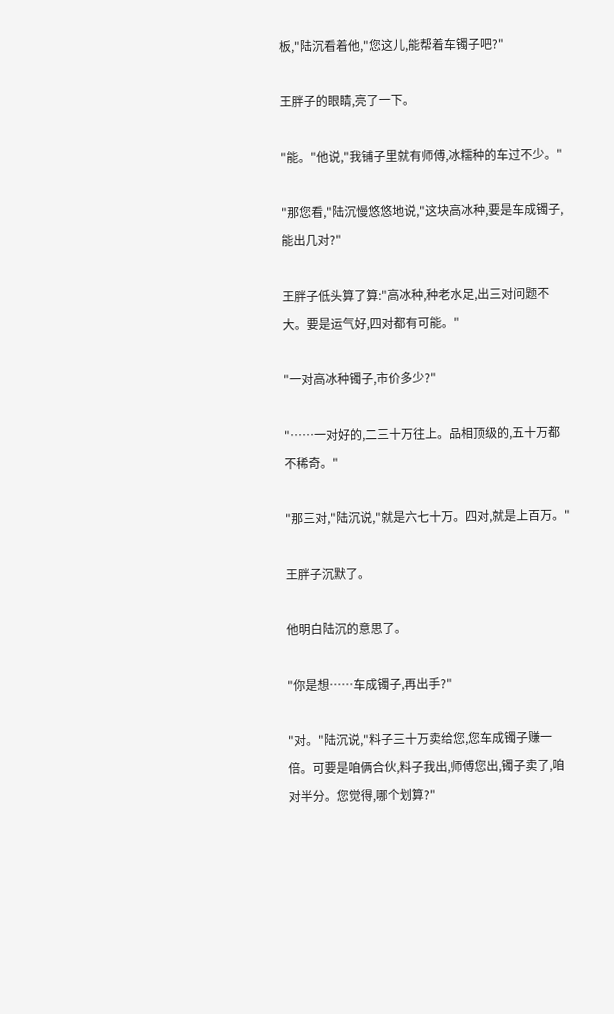板,"陆沉看着他,"您这儿,能帮着车镯子吧?"

王胖子的眼睛,亮了一下。

"能。"他说,"我铺子里就有师傅,冰糯种的车过不少。"

"那您看,"陆沉慢悠悠地说,"这块高冰种,要是车成镯子,能出几对?"

王胖子低头算了算:"高冰种,种老水足,出三对问题不大。要是运气好,四对都有可能。"

"一对高冰种镯子,市价多少?"

"……一对好的,二三十万往上。品相顶级的,五十万都不稀奇。"

"那三对,"陆沉说,"就是六七十万。四对,就是上百万。"

王胖子沉默了。

他明白陆沉的意思了。

"你是想……车成镯子,再出手?"

"对。"陆沉说,"料子三十万卖给您,您车成镯子赚一倍。可要是咱俩合伙,料子我出,师傅您出,镯子卖了,咱对半分。您觉得,哪个划算?"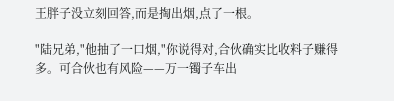王胖子没立刻回答,而是掏出烟,点了一根。

"陆兄弟,"他抽了一口烟,"你说得对,合伙确实比收料子赚得多。可合伙也有风险——万一镯子车出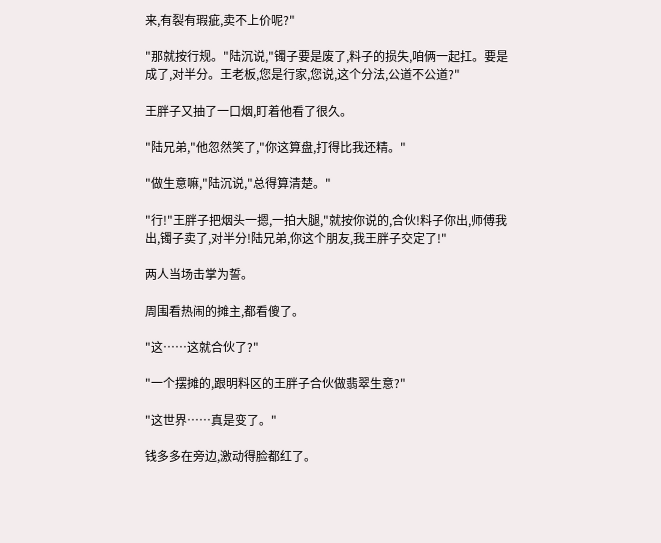来,有裂有瑕疵,卖不上价呢?"

"那就按行规。"陆沉说,"镯子要是废了,料子的损失,咱俩一起扛。要是成了,对半分。王老板,您是行家,您说,这个分法,公道不公道?"

王胖子又抽了一口烟,盯着他看了很久。

"陆兄弟,"他忽然笑了,"你这算盘,打得比我还精。"

"做生意嘛,"陆沉说,"总得算清楚。"

"行!"王胖子把烟头一摁,一拍大腿,"就按你说的,合伙!料子你出,师傅我出,镯子卖了,对半分!陆兄弟,你这个朋友,我王胖子交定了!"

两人当场击掌为誓。

周围看热闹的摊主,都看傻了。

"这……这就合伙了?"

"一个摆摊的,跟明料区的王胖子合伙做翡翠生意?"

"这世界……真是变了。"

钱多多在旁边,激动得脸都红了。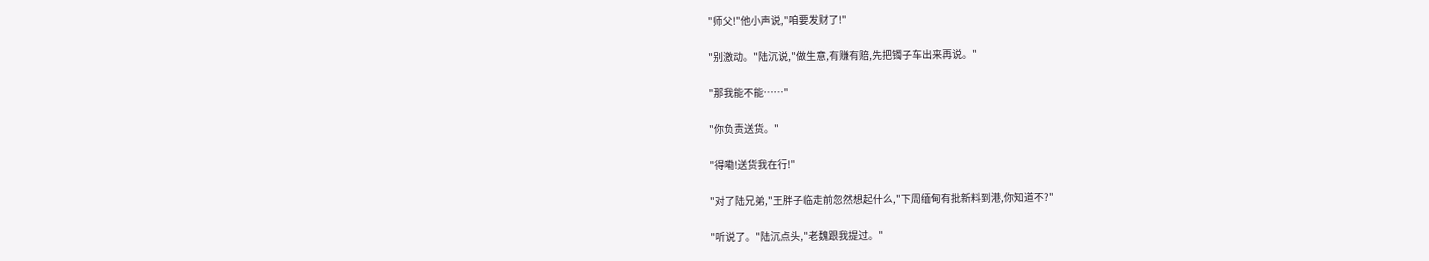"师父!"他小声说,"咱要发财了!"

"别激动。"陆沉说,"做生意,有赚有赔,先把镯子车出来再说。"

"那我能不能……"

"你负责送货。"

"得嘞!送货我在行!"

"对了陆兄弟,"王胖子临走前忽然想起什么,"下周缅甸有批新料到港,你知道不?"

"听说了。"陆沉点头,"老魏跟我提过。"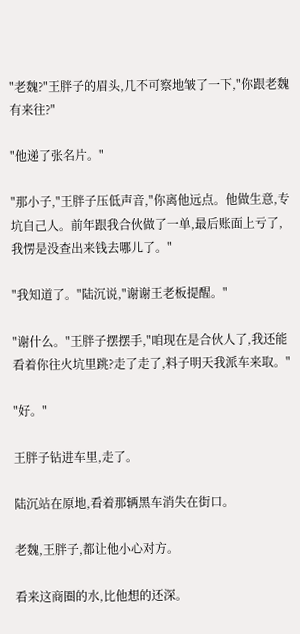"老魏?"王胖子的眉头,几不可察地皱了一下,"你跟老魏有来往?"

"他递了张名片。"

"那小子,"王胖子压低声音,"你离他远点。他做生意,专坑自己人。前年跟我合伙做了一单,最后账面上亏了,我愣是没查出来钱去哪儿了。"

"我知道了。"陆沉说,"谢谢王老板提醒。"

"谢什么。"王胖子摆摆手,"咱现在是合伙人了,我还能看着你往火坑里跳?走了走了,料子明天我派车来取。"

"好。"

王胖子钻进车里,走了。

陆沉站在原地,看着那辆黑车消失在街口。

老魏,王胖子,都让他小心对方。

看来这商圈的水,比他想的还深。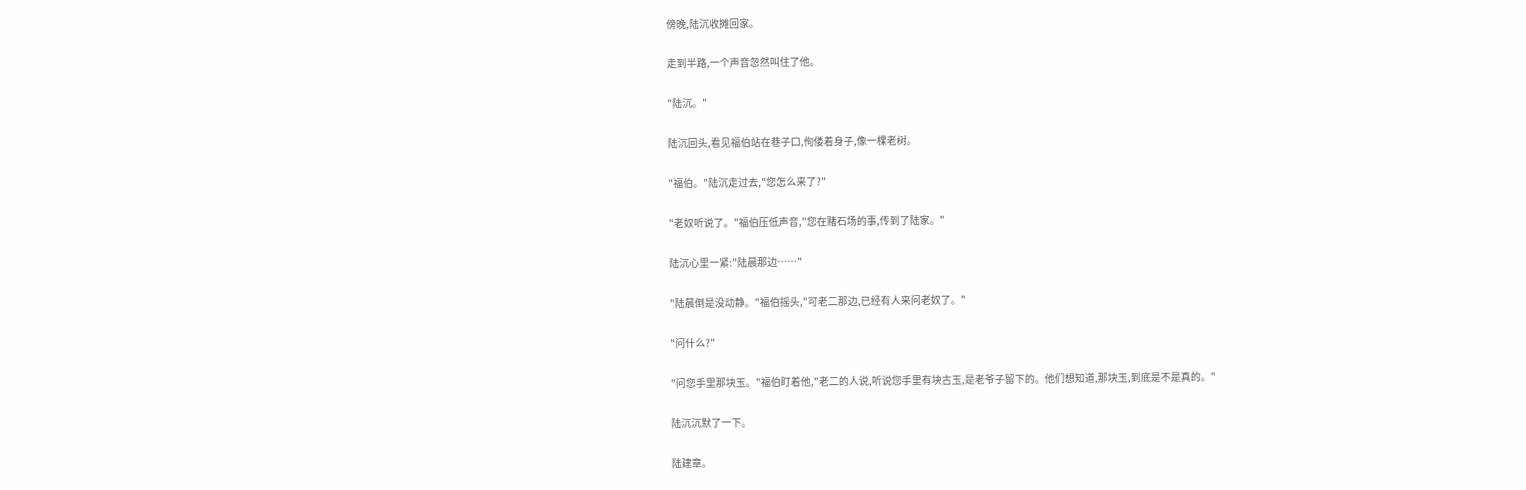傍晚,陆沉收摊回家。

走到半路,一个声音忽然叫住了他。

"陆沉。"

陆沉回头,看见福伯站在巷子口,佝偻着身子,像一棵老树。

"福伯。"陆沉走过去,"您怎么来了?"

"老奴听说了。"福伯压低声音,"您在赌石场的事,传到了陆家。"

陆沉心里一紧:"陆晨那边……"

"陆晨倒是没动静。"福伯摇头,"可老二那边,已经有人来问老奴了。"

"问什么?"

"问您手里那块玉。"福伯盯着他,"老二的人说,听说您手里有块古玉,是老爷子留下的。他们想知道,那块玉,到底是不是真的。"

陆沉沉默了一下。

陆建章。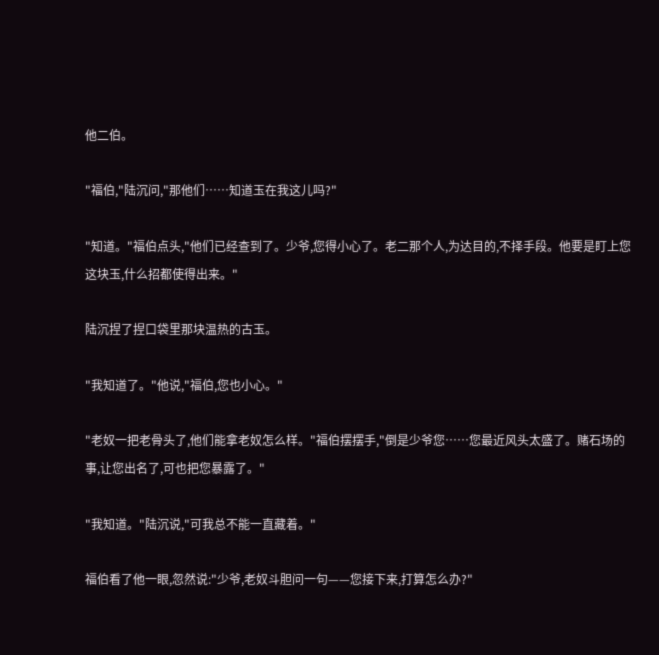他二伯。

"福伯,"陆沉问,"那他们……知道玉在我这儿吗?"

"知道。"福伯点头,"他们已经查到了。少爷,您得小心了。老二那个人,为达目的,不择手段。他要是盯上您这块玉,什么招都使得出来。"

陆沉捏了捏口袋里那块温热的古玉。

"我知道了。"他说,"福伯,您也小心。"

"老奴一把老骨头了,他们能拿老奴怎么样。"福伯摆摆手,"倒是少爷您……您最近风头太盛了。赌石场的事,让您出名了,可也把您暴露了。"

"我知道。"陆沉说,"可我总不能一直藏着。"

福伯看了他一眼,忽然说:"少爷,老奴斗胆问一句——您接下来,打算怎么办?"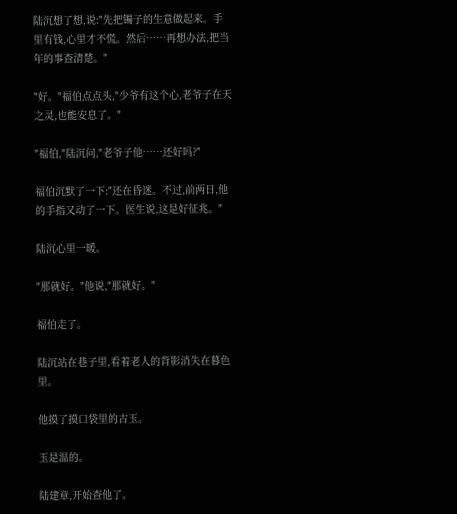陆沉想了想,说:"先把镯子的生意做起来。手里有钱,心里才不慌。然后……再想办法,把当年的事查清楚。"

"好。"福伯点点头,"少爷有这个心,老爷子在天之灵,也能安息了。"

"福伯,"陆沉问,"老爷子他……还好吗?"

福伯沉默了一下:"还在昏迷。不过,前两日,他的手指又动了一下。医生说,这是好征兆。"

陆沉心里一暖。

"那就好。"他说,"那就好。"

福伯走了。

陆沉站在巷子里,看着老人的背影消失在暮色里。

他摸了摸口袋里的古玉。

玉是温的。

陆建章,开始查他了。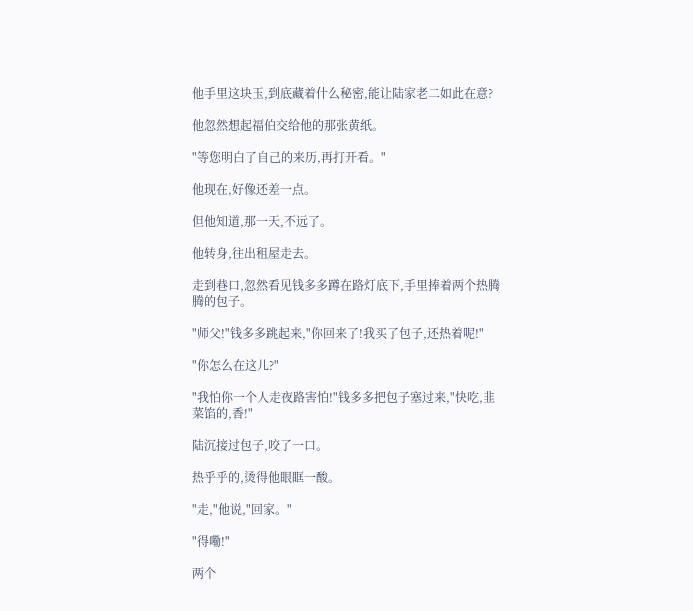他手里这块玉,到底藏着什么秘密,能让陆家老二如此在意?

他忽然想起福伯交给他的那张黄纸。

"等您明白了自己的来历,再打开看。"

他现在,好像还差一点。

但他知道,那一天,不远了。

他转身,往出租屋走去。

走到巷口,忽然看见钱多多蹲在路灯底下,手里捧着两个热腾腾的包子。

"师父!"钱多多跳起来,"你回来了!我买了包子,还热着呢!"

"你怎么在这儿?"

"我怕你一个人走夜路害怕!"钱多多把包子塞过来,"快吃,韭菜馅的,香!"

陆沉接过包子,咬了一口。

热乎乎的,烫得他眼眶一酸。

"走,"他说,"回家。"

"得嘞!"

两个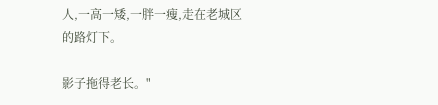人,一高一矮,一胖一瘦,走在老城区的路灯下。

影子拖得老长。"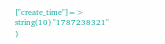["create_time"]=> string(10) "1787238321" }